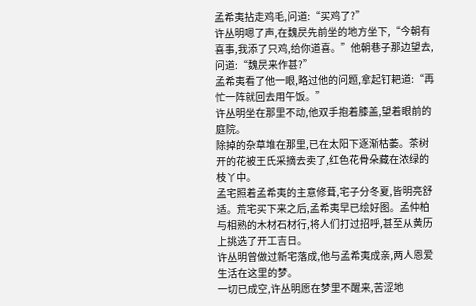孟希夷拈走鸡毛,问道:“买鸡了?”
许丛明嗯了声,在魏昃先前坐的地方坐下,“今朝有喜事,我添了只鸡,给你道喜。”他朝巷子那边望去,问道:“魏昃来作甚?”
孟希夷看了他一眼,略过他的问题,拿起钉耙道:“再忙一阵就回去用午饭。”
许丛明坐在那里不动,他双手抱着膝盖,望着眼前的庭院。
除掉的杂草堆在那里,已在太阳下逐渐枯萎。茶树开的花被王氏采摘去卖了,红色花骨朵藏在浓绿的枝丫中。
孟宅照着孟希夷的主意修葺,宅子分冬夏,皆明亮舒适。荒宅买下来之后,孟希夷早已绘好图。孟仲柏与相熟的木材石材行,将人们打过招呼,甚至从黄历上挑选了开工吉日。
许丛明曾做过新宅落成,他与孟希夷成亲,两人恩爱生活在这里的梦。
一切已成空,许丛明愿在梦里不醒来,苦涩地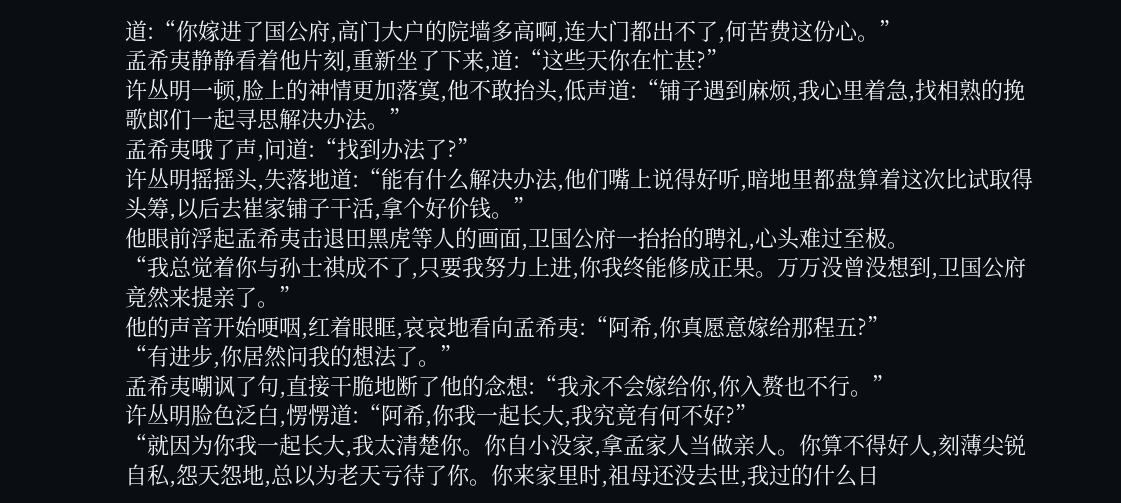道:“你嫁进了国公府,高门大户的院墙多高啊,连大门都出不了,何苦费这份心。”
孟希夷静静看着他片刻,重新坐了下来,道:“这些天你在忙甚?”
许丛明一顿,脸上的神情更加落寞,他不敢抬头,低声道:“铺子遇到麻烦,我心里着急,找相熟的挽歌郎们一起寻思解决办法。”
孟希夷哦了声,问道:“找到办法了?”
许丛明摇摇头,失落地道:“能有什么解决办法,他们嘴上说得好听,暗地里都盘算着这次比试取得头筹,以后去崔家铺子干活,拿个好价钱。”
他眼前浮起孟希夷击退田黑虎等人的画面,卫国公府一抬抬的聘礼,心头难过至极。
“我总觉着你与孙士祺成不了,只要我努力上进,你我终能修成正果。万万没曾没想到,卫国公府竟然来提亲了。”
他的声音开始哽咽,红着眼眶,哀哀地看向孟希夷:“阿希,你真愿意嫁给那程五?”
“有进步,你居然问我的想法了。”
孟希夷嘲讽了句,直接干脆地断了他的念想:“我永不会嫁给你,你入赘也不行。”
许丛明脸色泛白,愣愣道:“阿希,你我一起长大,我究竟有何不好?”
“就因为你我一起长大,我太清楚你。你自小没家,拿孟家人当做亲人。你算不得好人,刻薄尖锐自私,怨天怨地,总以为老天亏待了你。你来家里时,祖母还没去世,我过的什么日